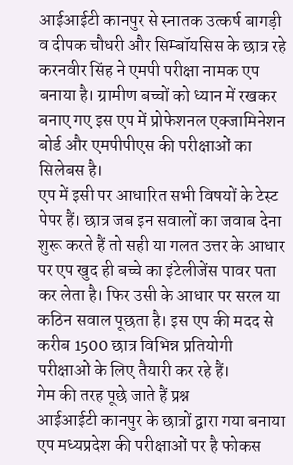आईआईटी कानपुर से स्नातक उत्कर्ष बागड़ी व दीपक चौधरी और सिम्बॉयसिस के छात्र रहे करनवीर सिंह ने एमपी परीक्षा नामक एप बनाया है। ग्रामीण बच्चों को ध्यान में रखकर बनाए गए इस एप में प्रोफेशनल एक्जामिनेशन बोर्ड और एमपीपीएस की परीक्षाओं का सिलेबस है।
एप में इसी पर आधारित सभी विषयों के टेस्ट पेपर हैं। छात्र जब इन सवालों का जवाब देना शुरू करते हैं तो सही या गलत उत्तर के आधार पर एप खुद ही बच्चे का इंटेलीजेंस पावर पता कर लेता है। फिर उसी के आधार पर सरल या कठिन सवाल पूछता है। इस एप की मदद से करीब 1500 छात्र विभिन्न प्रतियोगी परीक्षाओं के लिए तैयारी कर रहे हैं।
गेम की तरह पूछे जाते हैं प्रश्न
आईआईटी कानपुर के छात्रों द्वारा गया बनाया एप मध्यप्रदेश की परीक्षाओं पर है फोकस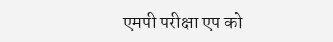एमपी परीक्षा एप को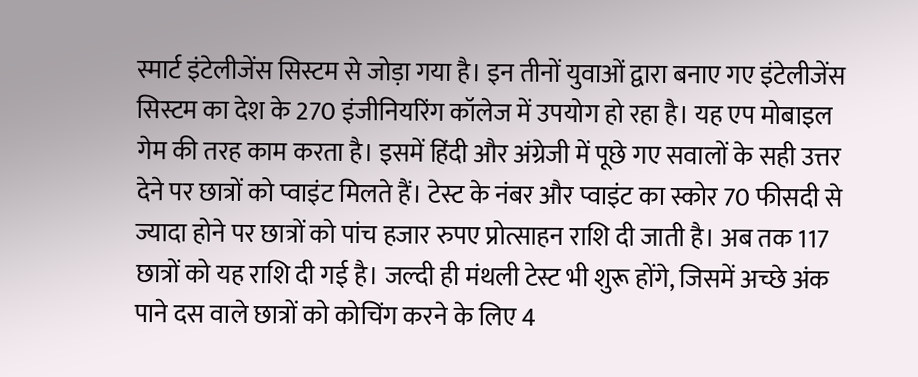स्मार्ट इंटेलीजेंस सिस्टम से जोड़ा गया है। इन तीनों युवाओं द्वारा बनाए गए इंटेलीजेंस सिस्टम का देश के 270 इंजीनियरिंग कॉलेज में उपयोग हो रहा है। यह एप मोबाइल गेम की तरह काम करता है। इसमें हिंदी और अंग्रेजी में पूछे गए सवालों के सही उत्तर देने पर छात्रों को प्वाइंट मिलते हैं। टेस्ट के नंबर और प्वाइंट का स्कोर 70 फीसदी से ज्यादा होने पर छात्रों को पांच हजार रुपए प्रोत्साहन राशि दी जाती है। अब तक 117 छात्रों को यह राशि दी गई है। जल्दी ही मंथली टेस्ट भी शुरू होंगे, जिसमें अच्छे अंक पाने दस वाले छात्रों को कोचिंग करने के लिए 4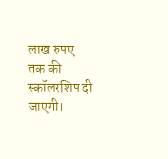लाख रुपए तक की स्कॉलरशिप दी जाएगी।